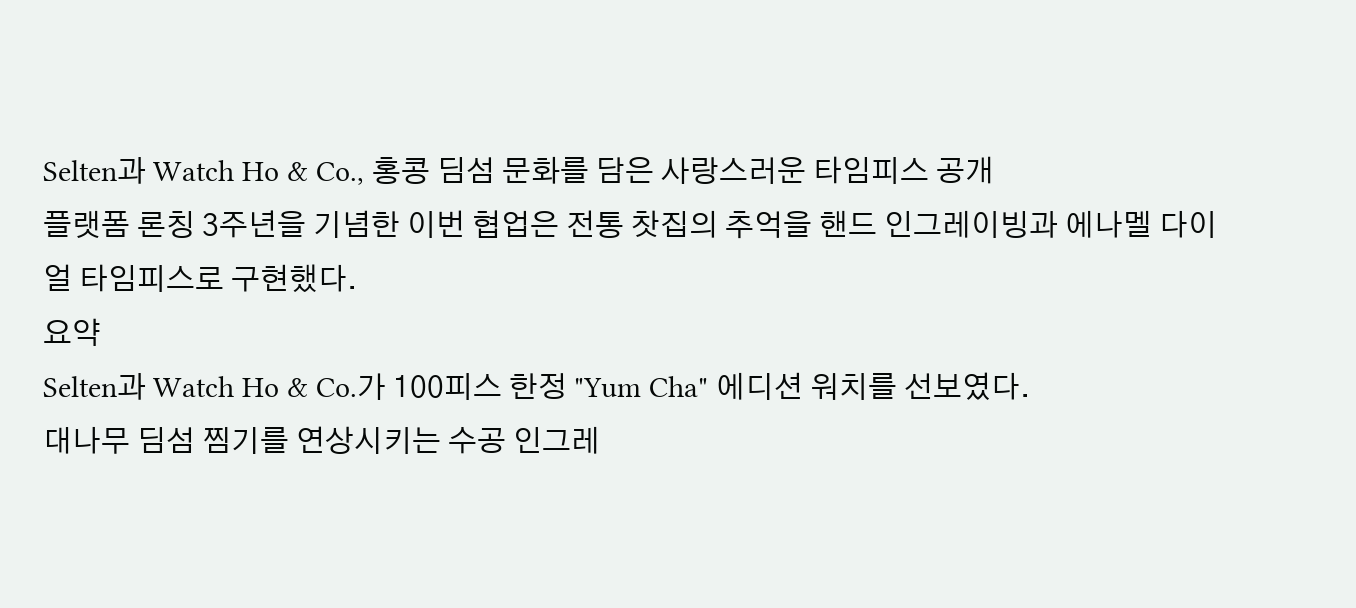Selten과 Watch Ho & Co., 홍콩 딤섬 문화를 담은 사랑스러운 타임피스 공개
플랫폼 론칭 3주년을 기념한 이번 협업은 전통 찻집의 추억을 핸드 인그레이빙과 에나멜 다이얼 타임피스로 구현했다.
요약
Selten과 Watch Ho & Co.가 100피스 한정 "Yum Cha" 에디션 워치를 선보였다.
대나무 딤섬 찜기를 연상시키는 수공 인그레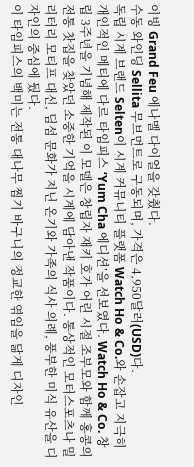이빙 Grand Feu 에나멜 다이얼을 갖췄다.
수동 와인딩 Sellita 무브먼트로 구동되며, 가격은 4,950달러(USD)다.
독립 시계 브랜드 Selten이 시계 커뮤니티 플랫폼 Watch Ho & Co.와 손잡고 지극히 개인적인 메티에 다르 타임피스 ‘Yum Cha 에디션’을 선보였다. Watch Ho & Co. 창립 3주년을 기념해 제작된 이 모델은 창립자 재키 호가 어린 시절 조부모와 함께 홍콩의 전통 찻집을 찾았던 소중한 기억을 시계에 담아낸 작품이다. 통상적인 모터스포츠나 밀리터리 모티프 대신, 딤섬 문화가 지닌 온기와 가족의 식사 의례, 풍부한 미식 유산을 디자인의 중심에 뒀다.
이 타임피스의 백미는 전통 대나무 찜기 바구니의 정교한 엮임을 닮게 디자인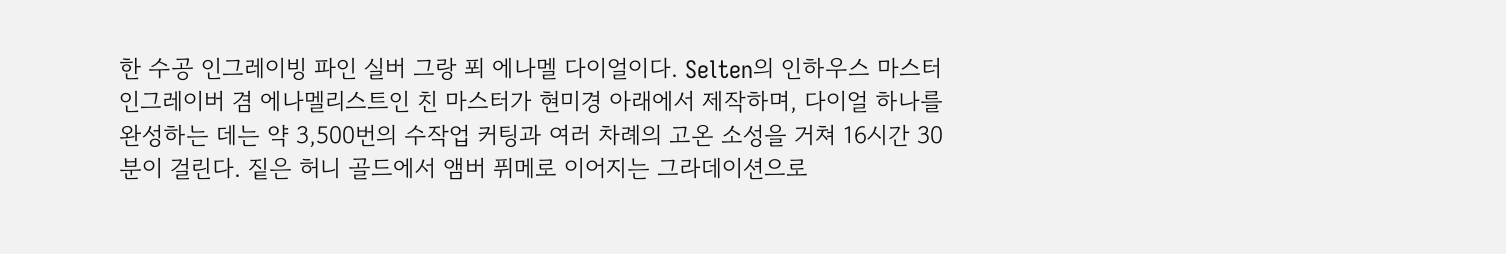한 수공 인그레이빙 파인 실버 그랑 푀 에나멜 다이얼이다. Selten의 인하우스 마스터 인그레이버 겸 에나멜리스트인 친 마스터가 현미경 아래에서 제작하며, 다이얼 하나를 완성하는 데는 약 3,500번의 수작업 커팅과 여러 차례의 고온 소성을 거쳐 16시간 30분이 걸린다. 짙은 허니 골드에서 앰버 퓌메로 이어지는 그라데이션으로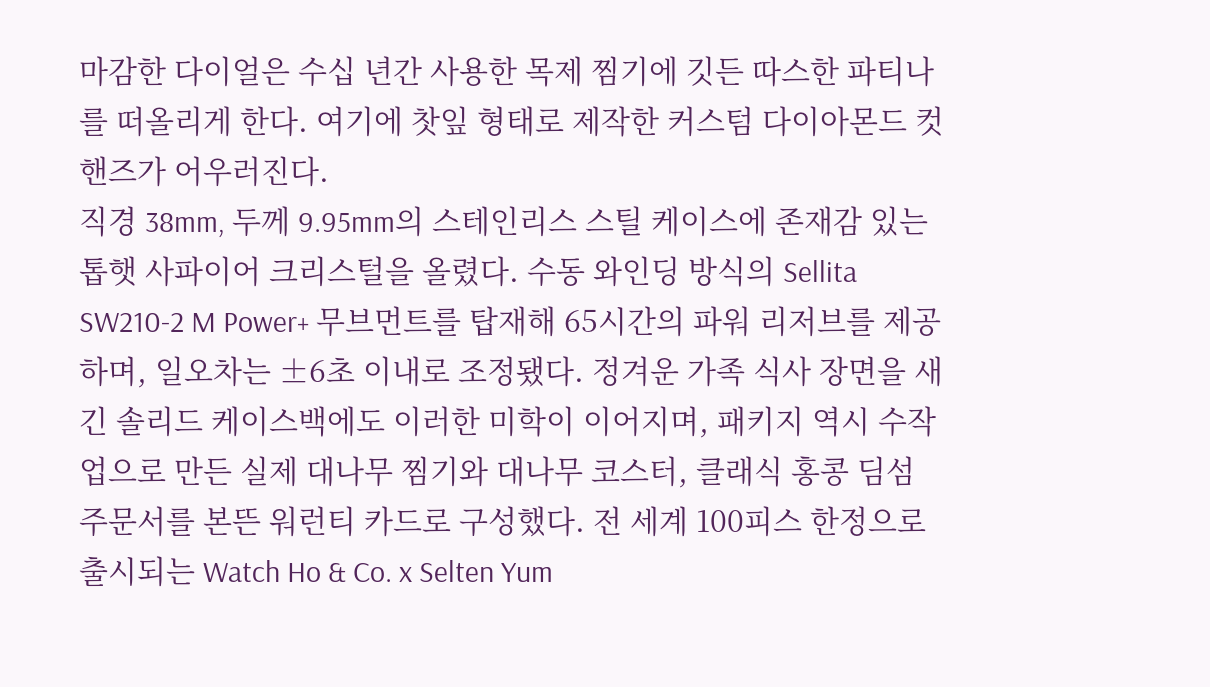마감한 다이얼은 수십 년간 사용한 목제 찜기에 깃든 따스한 파티나를 떠올리게 한다. 여기에 찻잎 형태로 제작한 커스텀 다이아몬드 컷 핸즈가 어우러진다.
직경 38mm, 두께 9.95mm의 스테인리스 스틸 케이스에 존재감 있는 톱햇 사파이어 크리스털을 올렸다. 수동 와인딩 방식의 Sellita SW210-2 M Power+ 무브먼트를 탑재해 65시간의 파워 리저브를 제공하며, 일오차는 ±6초 이내로 조정됐다. 정겨운 가족 식사 장면을 새긴 솔리드 케이스백에도 이러한 미학이 이어지며, 패키지 역시 수작업으로 만든 실제 대나무 찜기와 대나무 코스터, 클래식 홍콩 딤섬 주문서를 본뜬 워런티 카드로 구성했다. 전 세계 100피스 한정으로 출시되는 Watch Ho & Co. x Selten Yum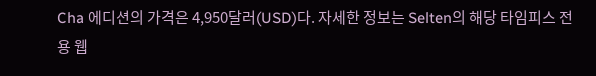Cha 에디션의 가격은 4,950달러(USD)다. 자세한 정보는 Selten의 해당 타임피스 전용 웹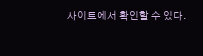사이트에서 확인할 수 있다.